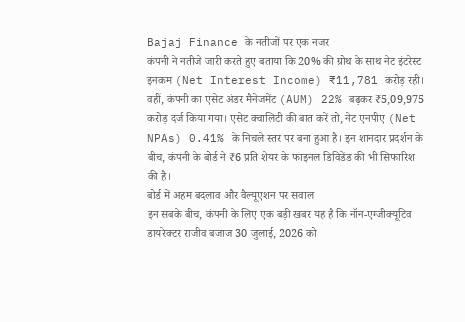Bajaj Finance के नतीजों पर एक नजर
कंपनी ने नतीजे जारी करते हुए बताया कि 20% की ग्रोथ के साथ नेट इंटरेस्ट इनकम (Net Interest Income) ₹11,781 करोड़ रही। वहीं, कंपनी का एसेट अंडर मैनेजमेंट (AUM) 22% बढ़कर ₹5,09,975 करोड़ दर्ज किया गया। एसेट क्वालिटी की बात करें तो, नेट एनपीए (Net NPAs) 0.41% के निचले स्तर पर बना हुआ है। इन शानदार प्रदर्शन के बीच, कंपनी के बोर्ड ने ₹6 प्रति शेयर के फाइनल डिविडेंड की भी सिफारिश की है।
बोर्ड में अहम बदलाव और वैल्यूएशन पर सवाल
इन सबके बीच, कंपनी के लिए एक बड़ी खबर यह है कि नॉन-एग्जीक्यूटिव डायरेक्टर राजीव बजाज 30 जुलाई, 2026 को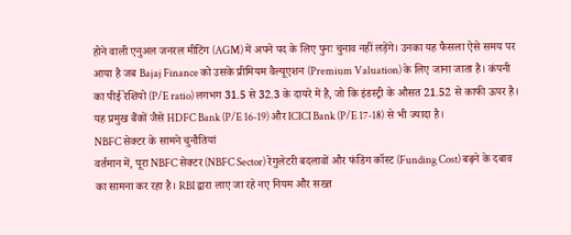होने वाली एनुअल जनरल मीटिंग (AGM) में अपने पद के लिए पुनः चुनाव नहीं लड़ेंगे। उनका यह फैसला ऐसे समय पर आया है जब Bajaj Finance को उसके प्रीमियम वैल्यूएशन (Premium Valuation) के लिए जाना जाता है। कंपनी का पीई रेशियो (P/E ratio) लगभग 31.5 से 32.3 के दायरे में है, जो कि इंडस्ट्री के औसत 21.52 से काफी ऊपर है। यह प्रमुख बैंकों जैसे HDFC Bank (P/E 16-19) और ICICI Bank (P/E 17-18) से भी ज्यादा है।
NBFC सेक्टर के सामने चुनौतियां
वर्तमान में, पूरा NBFC सेक्टर (NBFC Sector) रेगुलेटरी बदलावों और फंडिंग कॉस्ट (Funding Cost) बढ़ने के दबाव का सामना कर रहा है। RBI द्वारा लाए जा रहे नए नियम और सख्त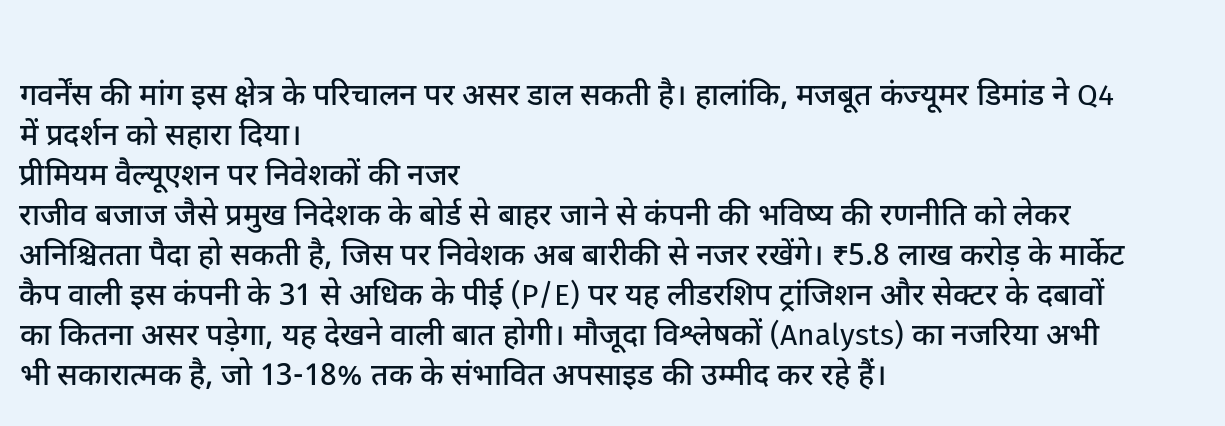गवर्नेंस की मांग इस क्षेत्र के परिचालन पर असर डाल सकती है। हालांकि, मजबूत कंज्यूमर डिमांड ने Q4 में प्रदर्शन को सहारा दिया।
प्रीमियम वैल्यूएशन पर निवेशकों की नजर
राजीव बजाज जैसे प्रमुख निदेशक के बोर्ड से बाहर जाने से कंपनी की भविष्य की रणनीति को लेकर अनिश्चितता पैदा हो सकती है, जिस पर निवेशक अब बारीकी से नजर रखेंगे। ₹5.8 लाख करोड़ के मार्केट कैप वाली इस कंपनी के 31 से अधिक के पीई (P/E) पर यह लीडरशिप ट्रांजिशन और सेक्टर के दबावों का कितना असर पड़ेगा, यह देखने वाली बात होगी। मौजूदा विश्लेषकों (Analysts) का नजरिया अभी भी सकारात्मक है, जो 13-18% तक के संभावित अपसाइड की उम्मीद कर रहे हैं।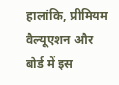हालांकि, प्रीमियम वैल्यूएशन और बोर्ड में इस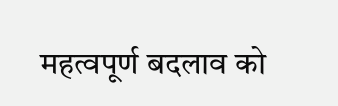महत्वपूर्ण बदलाव को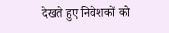देखते हुए निवेशकों को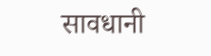सावधानी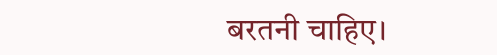बरतनी चाहिए।